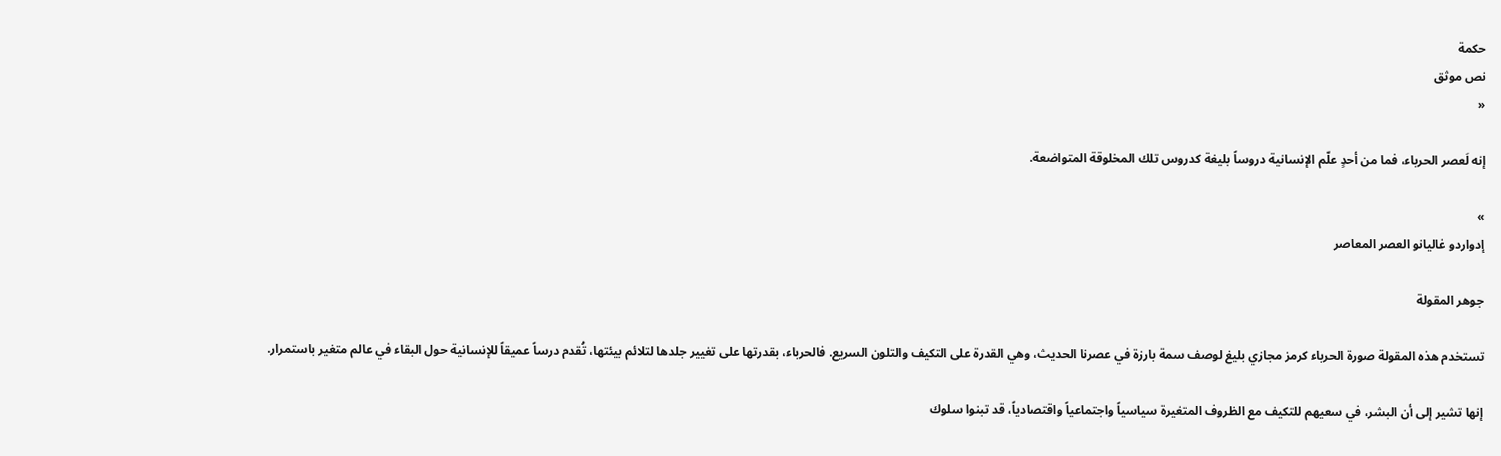حكمة
نص موثق
«

إنه لَعصر الحرباء، فما من أحدٍ علّم الإنسانية دروساً بليغة كدروس تلك المخلوقة المتواضعة.

»
إدواردو غاليانو العصر المعاصر

جوهر المقولة

تستخدم هذه المقولة صورة الحرباء كرمز مجازي بليغ لوصف سمة بارزة في عصرنا الحديث، وهي القدرة على التكيف والتلون السريع. فالحرباء، بقدرتها على تغيير جلدها لتلائم بيئتها، تُقدم درساً عميقاً للإنسانية حول البقاء في عالم متغير باستمرار.

إنها تشير إلى أن البشر، في سعيهم للتكيف مع الظروف المتغيرة سياسياً واجتماعياً واقتصادياً، قد تبنوا سلوك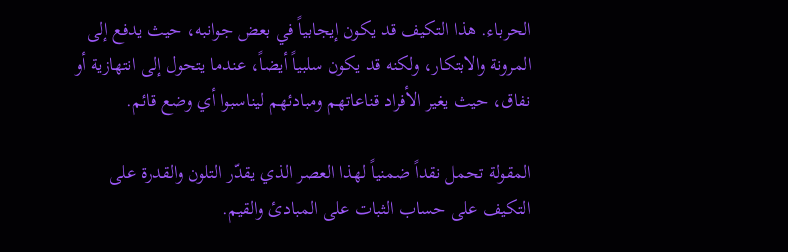الحرباء. هذا التكيف قد يكون إيجابياً في بعض جوانبه، حيث يدفع إلى المرونة والابتكار، ولكنه قد يكون سلبياً أيضاً، عندما يتحول إلى انتهازية أو نفاق، حيث يغير الأفراد قناعاتهم ومبادئهم ليناسبوا أي وضع قائم.

المقولة تحمل نقداً ضمنياً لهذا العصر الذي يقدّر التلون والقدرة على التكيف على حساب الثبات على المبادئ والقيم.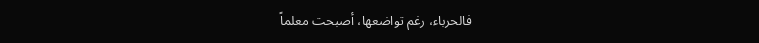فالحرباء، رغم تواضعها، أصبحت معلماً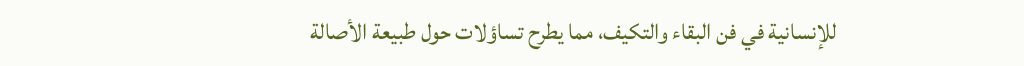للإنسانية في فن البقاء والتكيف، مما يطرح تساؤلات حول طبيعة الأصالة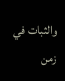والثبات في زمن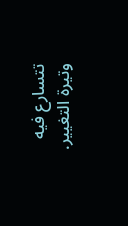تتسارع فيه وتيرة التغيير.